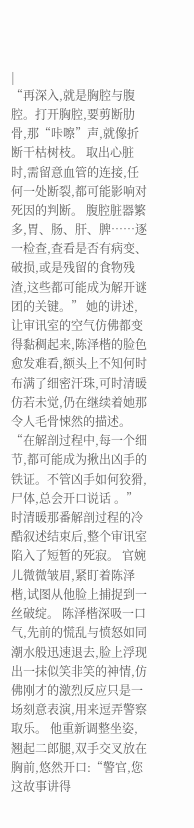|
“再深入,就是胸腔与腹腔。打开胸腔,要剪断肋骨,那“咔嚓”声,就像折断干枯树枝。 取出心脏时,需留意血管的连接,任何一处断裂,都可能影响对死因的判断。 腹腔脏器繁多,胃、肠、肝、脾……逐一检查,查看是否有病变、破损,或是残留的食物残渣,这些都可能成为解开谜团的关键。” 她的讲述,让审讯室的空气仿佛都变得黏稠起来,陈泽楷的脸色愈发难看,额头上不知何时布满了细密汗珠,可时清暖仿若未觉,仍在继续着她那令人毛骨悚然的描述。 “在解剖过程中,每一个细节,都可能成为揪出凶手的铁证。不管凶手如何狡猾,尸体,总会开口说话 。” 时清暖那番解剖过程的冷酷叙述结束后,整个审讯室陷入了短暂的死寂。 官婉儿微微皱眉,紧盯着陈泽楷,试图从他脸上捕捉到一丝破绽。 陈泽楷深吸一口气,先前的慌乱与愤怒如同潮水般迅速退去,脸上浮现出一抹似笑非笑的神情,仿佛刚才的激烈反应只是一场刻意表演,用来逗弄警察取乐。 他重新调整坐姿,翘起二郎腿,双手交叉放在胸前,悠然开口:“警官,您这故事讲得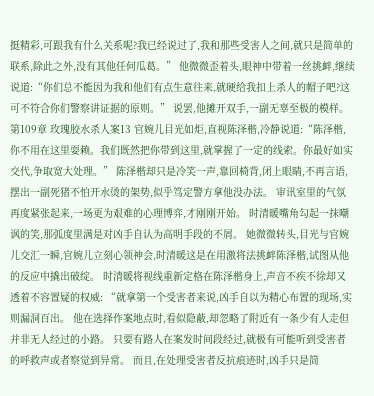挺精彩,可跟我有什么关系呢?我已经说过了,我和那些受害人之间,就只是简单的联系,除此之外,没有其他任何瓜葛。” 他微微歪着头,眼神中带着一丝挑衅,继续说道:“你们总不能因为我和他们有点生意往来,就硬给我扣上杀人的帽子吧?这可不符合你们警察讲证据的原则。” 说罢,他摊开双手,一副无辜至极的模样。
第109章 玫瑰胶水杀人案13 官婉儿目光如炬,直视陈泽楷,冷静说道:“陈泽楷,你不用在这里耍赖。我们既然把你带到这里,就掌握了一定的线索。你最好如实交代,争取宽大处理。” 陈泽楷却只是冷笑一声,靠回椅背,闭上眼睛,不再言语,摆出一副死猪不怕开水烫的架势,似乎笃定警方拿他没办法。 审讯室里的气氛再度紧张起来,一场更为艰难的心理博弈,才刚刚开始。 时清暖嘴角勾起一抹嘲讽的笑,那弧度里满是对凶手自认为高明手段的不屑。 她微微转头,目光与官婉儿交汇一瞬,官婉儿立刻心领神会,时清暖这是在用激将法挑衅陈泽楷,试图从他的反应中撬出破绽。 时清暖将视线重新定格在陈泽楷身上,声音不疾不徐却又透着不容置疑的权威: “就拿第一个受害者来说,凶手自以为精心布置的现场,实则漏洞百出。 他在选择作案地点时,看似隐蔽,却忽略了附近有一条少有人走但并非无人经过的小路。 只要有路人在案发时间段经过,就极有可能听到受害者的呼救声或者察觉到异常。 而且,在处理受害者反抗痕迹时,凶手只是简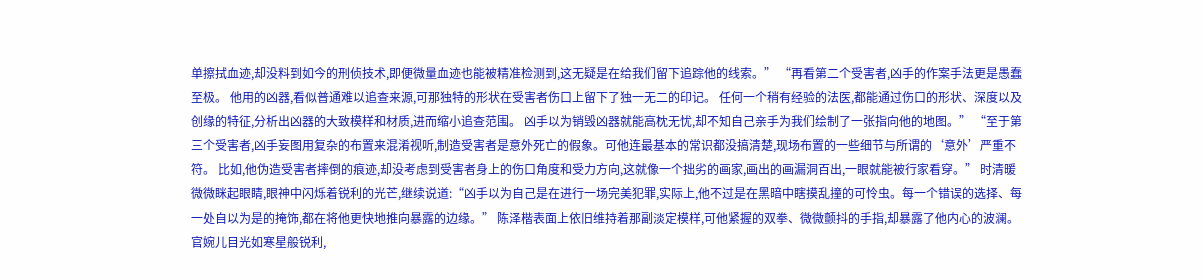单擦拭血迹,却没料到如今的刑侦技术,即便微量血迹也能被精准检测到,这无疑是在给我们留下追踪他的线索。” “再看第二个受害者,凶手的作案手法更是愚蠢至极。 他用的凶器,看似普通难以追查来源,可那独特的形状在受害者伤口上留下了独一无二的印记。 任何一个稍有经验的法医,都能通过伤口的形状、深度以及创缘的特征,分析出凶器的大致模样和材质,进而缩小追查范围。 凶手以为销毁凶器就能高枕无忧,却不知自己亲手为我们绘制了一张指向他的地图。” “至于第三个受害者,凶手妄图用复杂的布置来混淆视听,制造受害者是意外死亡的假象。可他连最基本的常识都没搞清楚,现场布置的一些细节与所谓的‘意外’严重不符。 比如,他伪造受害者摔倒的痕迹,却没考虑到受害者身上的伤口角度和受力方向,这就像一个拙劣的画家,画出的画漏洞百出,一眼就能被行家看穿。” 时清暖微微眯起眼睛,眼神中闪烁着锐利的光芒,继续说道:“凶手以为自己是在进行一场完美犯罪,实际上,他不过是在黑暗中瞎摸乱撞的可怜虫。每一个错误的选择、每一处自以为是的掩饰,都在将他更快地推向暴露的边缘。” 陈泽楷表面上依旧维持着那副淡定模样,可他紧握的双拳、微微颤抖的手指,却暴露了他内心的波澜。 官婉儿目光如寒星般锐利,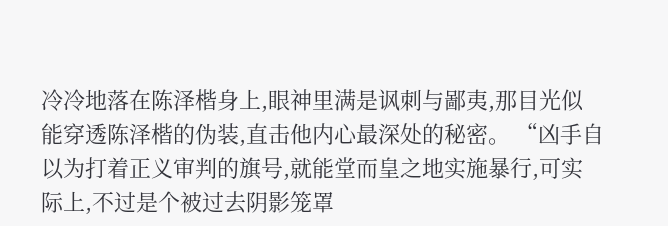冷冷地落在陈泽楷身上,眼神里满是讽刺与鄙夷,那目光似能穿透陈泽楷的伪装,直击他内心最深处的秘密。 “凶手自以为打着正义审判的旗号,就能堂而皇之地实施暴行,可实际上,不过是个被过去阴影笼罩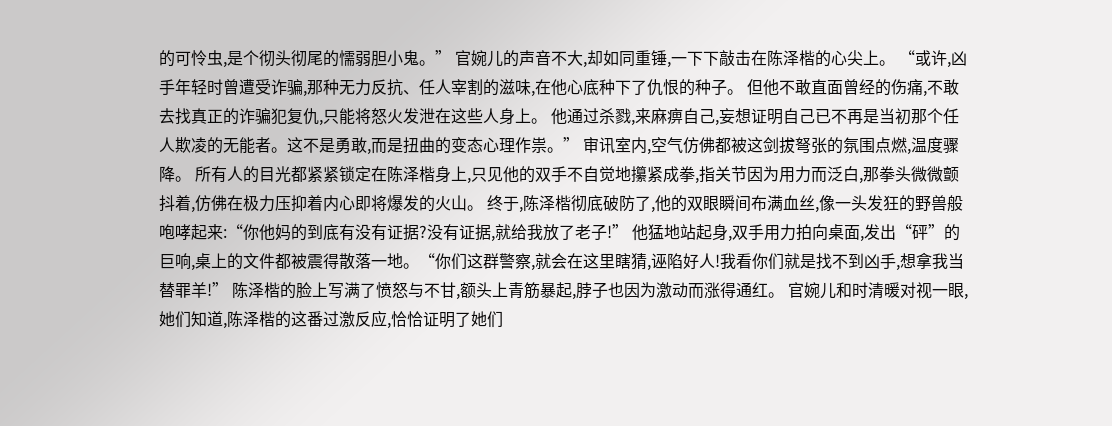的可怜虫,是个彻头彻尾的懦弱胆小鬼。” 官婉儿的声音不大,却如同重锤,一下下敲击在陈泽楷的心尖上。 “或许,凶手年轻时曾遭受诈骗,那种无力反抗、任人宰割的滋味,在他心底种下了仇恨的种子。 但他不敢直面曾经的伤痛,不敢去找真正的诈骗犯复仇,只能将怒火发泄在这些人身上。 他通过杀戮,来麻痹自己,妄想证明自己已不再是当初那个任人欺凌的无能者。这不是勇敢,而是扭曲的变态心理作祟。” 审讯室内,空气仿佛都被这剑拔弩张的氛围点燃,温度骤降。 所有人的目光都紧紧锁定在陈泽楷身上,只见他的双手不自觉地攥紧成拳,指关节因为用力而泛白,那拳头微微颤抖着,仿佛在极力压抑着内心即将爆发的火山。 终于,陈泽楷彻底破防了,他的双眼瞬间布满血丝,像一头发狂的野兽般咆哮起来:“你他妈的到底有没有证据?没有证据,就给我放了老子!” 他猛地站起身,双手用力拍向桌面,发出“砰”的巨响,桌上的文件都被震得散落一地。“你们这群警察,就会在这里瞎猜,诬陷好人!我看你们就是找不到凶手,想拿我当替罪羊!” 陈泽楷的脸上写满了愤怒与不甘,额头上青筋暴起,脖子也因为激动而涨得通红。 官婉儿和时清暖对视一眼,她们知道,陈泽楷的这番过激反应,恰恰证明了她们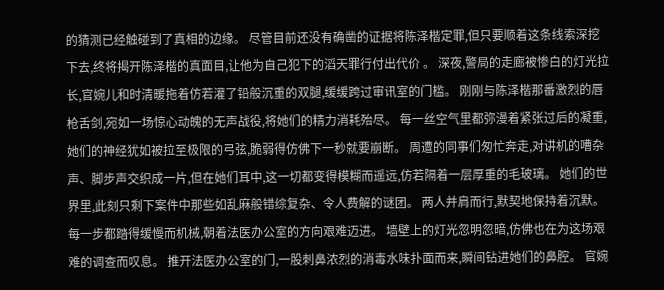的猜测已经触碰到了真相的边缘。 尽管目前还没有确凿的证据将陈泽楷定罪,但只要顺着这条线索深挖下去,终将揭开陈泽楷的真面目,让他为自己犯下的滔天罪行付出代价 。 深夜,警局的走廊被惨白的灯光拉长,官婉儿和时清暖拖着仿若灌了铅般沉重的双腿,缓缓跨过审讯室的门槛。 刚刚与陈泽楷那番激烈的唇枪舌剑,宛如一场惊心动魄的无声战役,将她们的精力消耗殆尽。 每一丝空气里都弥漫着紧张过后的凝重,她们的神经犹如被拉至极限的弓弦,脆弱得仿佛下一秒就要崩断。 周遭的同事们匆忙奔走,对讲机的嘈杂声、脚步声交织成一片,但在她们耳中,这一切都变得模糊而遥远,仿若隔着一层厚重的毛玻璃。 她们的世界里,此刻只剩下案件中那些如乱麻般错综复杂、令人费解的谜团。 两人并肩而行,默契地保持着沉默。每一步都踏得缓慢而机械,朝着法医办公室的方向艰难迈进。 墙壁上的灯光忽明忽暗,仿佛也在为这场艰难的调查而叹息。 推开法医办公室的门,一股刺鼻浓烈的消毒水味扑面而来,瞬间钻进她们的鼻腔。 官婉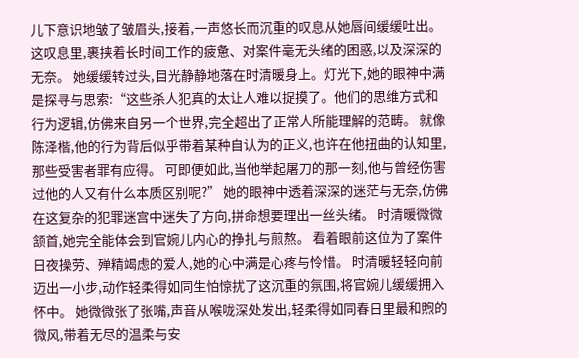儿下意识地皱了皱眉头,接着,一声悠长而沉重的叹息从她唇间缓缓吐出。 这叹息里,裹挟着长时间工作的疲惫、对案件毫无头绪的困惑,以及深深的无奈。 她缓缓转过头,目光静静地落在时清暖身上。灯光下,她的眼神中满是探寻与思索:“这些杀人犯真的太让人难以捉摸了。他们的思维方式和行为逻辑,仿佛来自另一个世界,完全超出了正常人所能理解的范畴。 就像陈泽楷,他的行为背后似乎带着某种自认为的正义,也许在他扭曲的认知里,那些受害者罪有应得。 可即便如此,当他举起屠刀的那一刻,他与曾经伤害过他的人又有什么本质区别呢?” 她的眼神中透着深深的迷茫与无奈,仿佛在这复杂的犯罪迷宫中迷失了方向,拼命想要理出一丝头绪。 时清暖微微颔首,她完全能体会到官婉儿内心的挣扎与煎熬。 看着眼前这位为了案件日夜操劳、殚精竭虑的爱人,她的心中满是心疼与怜惜。 时清暖轻轻向前迈出一小步,动作轻柔得如同生怕惊扰了这沉重的氛围,将官婉儿缓缓拥入怀中。 她微微张了张嘴,声音从喉咙深处发出,轻柔得如同春日里最和煦的微风,带着无尽的温柔与安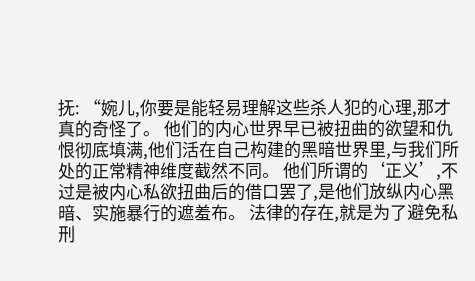抚: “婉儿,你要是能轻易理解这些杀人犯的心理,那才真的奇怪了。 他们的内心世界早已被扭曲的欲望和仇恨彻底填满,他们活在自己构建的黑暗世界里,与我们所处的正常精神维度截然不同。 他们所谓的‘正义’,不过是被内心私欲扭曲后的借口罢了,是他们放纵内心黑暗、实施暴行的遮羞布。 法律的存在,就是为了避免私刑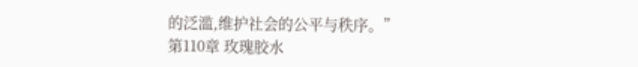的泛滥,维护社会的公平与秩序。”
第110章 玫瑰胶水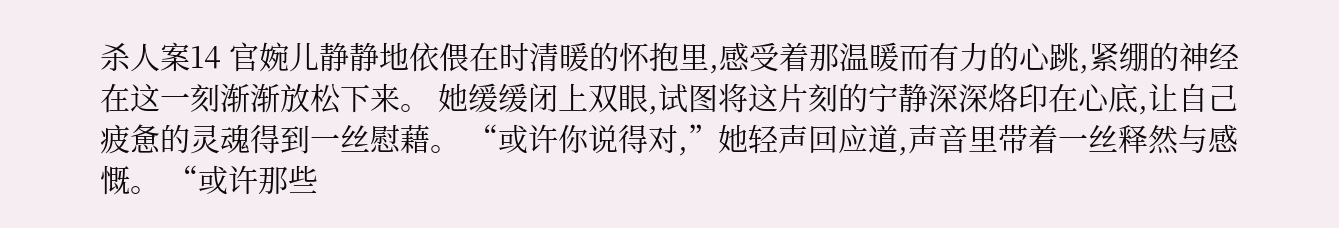杀人案14 官婉儿静静地依偎在时清暖的怀抱里,感受着那温暖而有力的心跳,紧绷的神经在这一刻渐渐放松下来。 她缓缓闭上双眼,试图将这片刻的宁静深深烙印在心底,让自己疲惫的灵魂得到一丝慰藉。 “或许你说得对,”她轻声回应道,声音里带着一丝释然与感慨。 “或许那些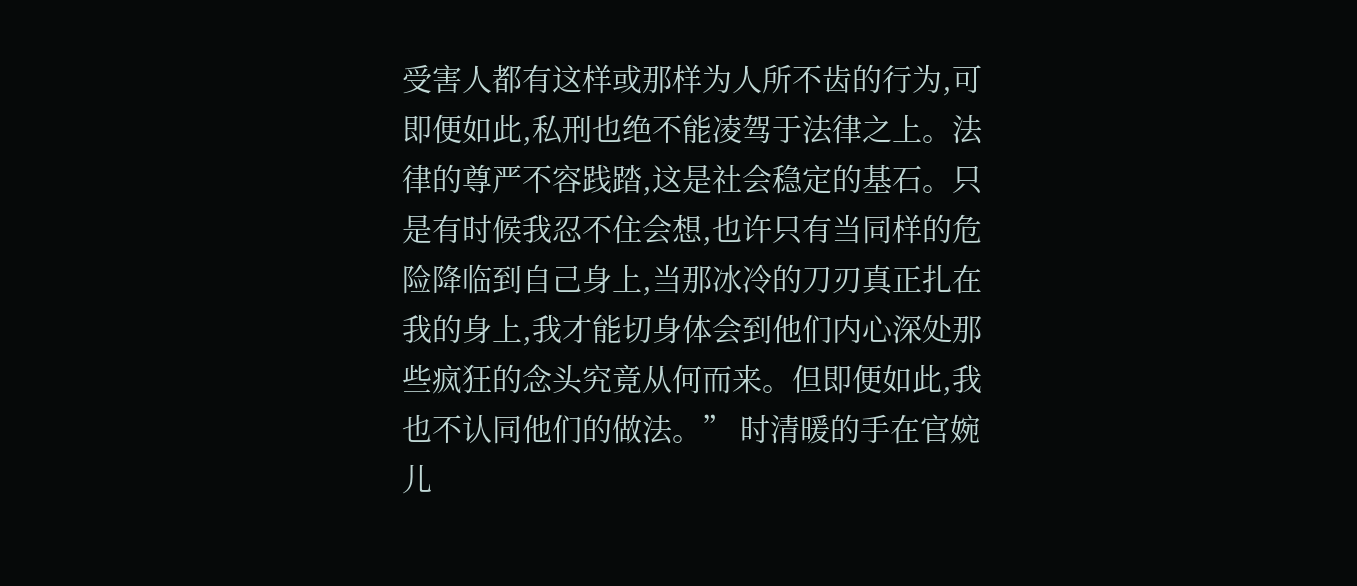受害人都有这样或那样为人所不齿的行为,可即便如此,私刑也绝不能凌驾于法律之上。法律的尊严不容践踏,这是社会稳定的基石。只是有时候我忍不住会想,也许只有当同样的危险降临到自己身上,当那冰冷的刀刃真正扎在我的身上,我才能切身体会到他们内心深处那些疯狂的念头究竟从何而来。但即便如此,我也不认同他们的做法。” 时清暖的手在官婉儿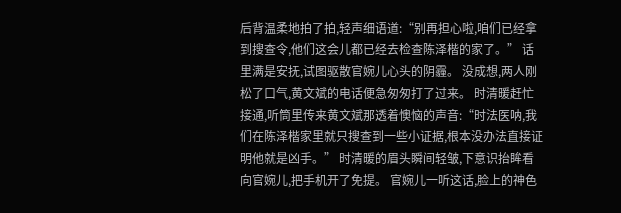后背温柔地拍了拍,轻声细语道:“别再担心啦,咱们已经拿到搜查令,他们这会儿都已经去检查陈泽楷的家了。” 话里满是安抚,试图驱散官婉儿心头的阴霾。 没成想,两人刚松了口气,黄文斌的电话便急匆匆打了过来。 时清暖赶忙接通,听筒里传来黄文斌那透着懊恼的声音:“时法医呐,我们在陈泽楷家里就只搜查到一些小证据,根本没办法直接证明他就是凶手。” 时清暖的眉头瞬间轻皱,下意识抬眸看向官婉儿,把手机开了免提。 官婉儿一听这话,脸上的神色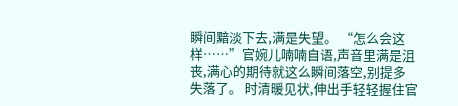瞬间黯淡下去,满是失望。 “怎么会这样……”官婉儿喃喃自语,声音里满是沮丧,满心的期待就这么瞬间落空,别提多失落了。 时清暖见状,伸出手轻轻握住官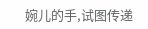婉儿的手,试图传递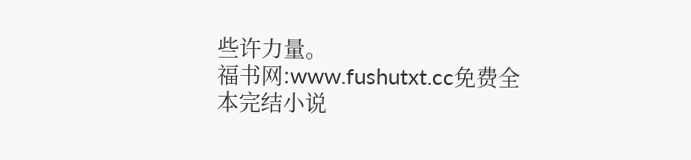些许力量。
福书网:www.fushutxt.cc免费全本完结小说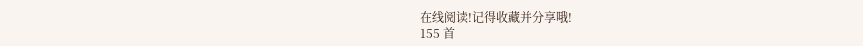在线阅读!记得收藏并分享哦!
155 首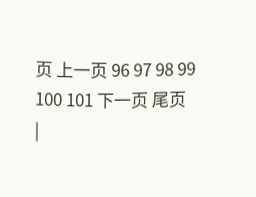页 上一页 96 97 98 99 100 101 下一页 尾页
|